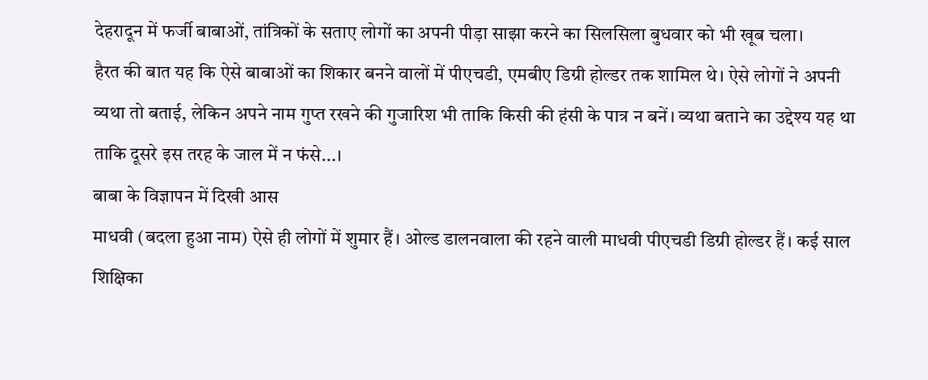देहरादून में फर्जी बाबाओं, तांत्रिकों के सताए लोगों का अपनी पीड़ा साझा करने का सिलसिला बुधवार को भी खूब चला।
हैरत की बात यह कि ऐसे बाबाओं का शिकार बनने वालों में पीएचडी, एमबीए डिग्री होल्डर तक शामिल थे। ऐसे लोगों ने अपनी व्यथा तो बताई, लेकिन अपने नाम गुप्त रखने की गुजारिश भी ताकि किसी की हंसी के पात्र न बनें। व्यथा बताने का उद्देश्य यह था ताकि दूसरे इस तरह के जाल में न फंसे...।
बाबा के विज्ञापन में दिखी आस
माधवी (बदला हुआ नाम) ऐसे ही लोगों में शुमार हैं। ओल्ड डालनवाला की रहने वाली माधवी पीएचडी डिग्री होल्डर हैं। कई साल शिक्षिका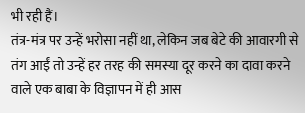भी रही हैं।
तंत्र-मंत्र पर उन्हें भरोसा नहीं था, लेकिन जब बेटे की आवारगी से तंग आईं तो उन्हें हर तरह की समस्या दूर करने का दावा करने वाले एक बाबा के विज्ञापन में ही आस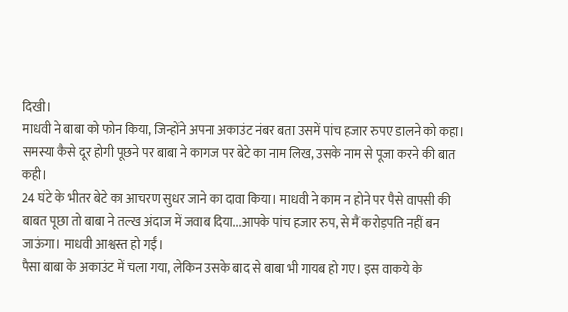दिखी।
माधवी ने बाबा को फोन किया, जिन्होंने अपना अकाउंट नंबर बता उसमें पांच हजार रुपए डालने को कहा। समस्या कैसे दूर होगी पूछने पर बाबा ने कागज पर बेटे का नाम लिख, उसके नाम से पूजा करने की बात कही।
24 घंटे के भीतर बेटे का आचरण सुधर जाने का दावा किया। माधवी ने काम न होने पर पैसे वापसी की बाबत पूछा तो बाबा ने तल्ख अंदाज में जवाब दिया...आपके पांच हजार रुप, से मैं करोड़पति नहीं बन जाऊंगा। माधवी आश्वस्त हो गईं।
पैसा बाबा के अकाउंट में चला गया, लेकिन उसके बाद से बाबा भी गायब हो गए। इस वाकये के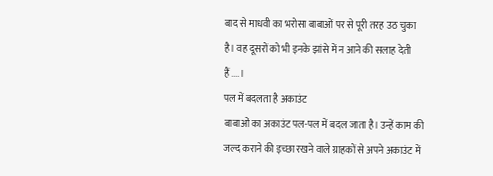बाद से माधवी का भरोसा बाबाओं पर से पूरी तरह उठ चुका है। वह दूसरों को भी इनके झांसे में न आने की सलाह देती हैं....।
पल में बदलता है अकाउंट
बाबाओं का अकाउंट पल-पल में बदल जाता है। उन्हें काम की जल्द कराने की इच्छा रखने वाले ग्राहकों से अपने अकाउंट में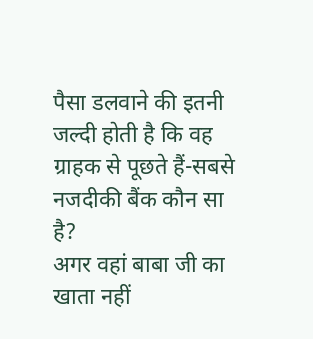पैसा डलवाने की इतनी जल्दी होती है कि वह ग्राहक से पूछते हैं-सबसे नजदीकी बैंक कौन सा है?
अगर वहां बाबा जी का खाता नहीं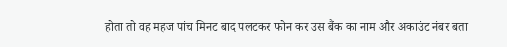होता तो वह महज पांच मिनट बाद पलटकर फोन कर उस बैंक का नाम और अकाउंट नंबर बता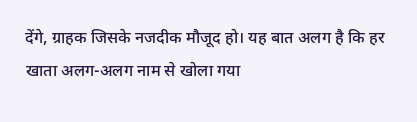देंगे, ग्राहक जिसके नजदीक मौजूद हो। यह बात अलग है कि हर खाता अलग-अलग नाम से खोला गया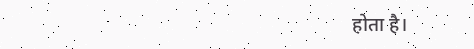होता है।